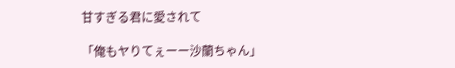甘すぎる君に愛されて

「俺もヤりてぇーー沙蘭ちゃん」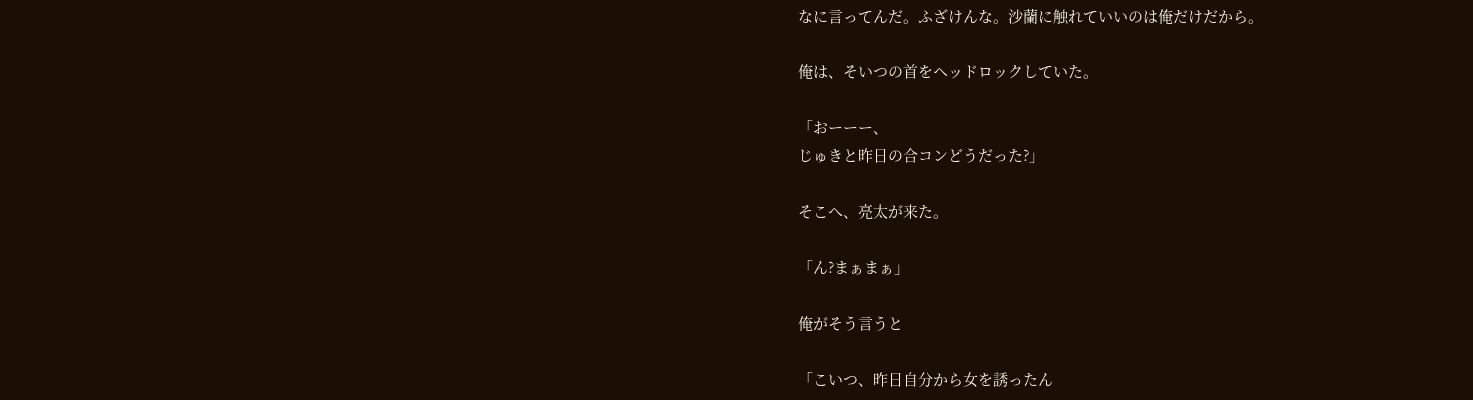なに言ってんだ。ふざけんな。沙蘭に触れていいのは俺だけだから。

俺は、そいつの首をヘッドロックしていた。

「おーーー、
じゅきと昨日の合コンどうだった?」

そこへ、亮太が来た。

「ん?まぁまぁ」

俺がそう言うと

「こいつ、昨日自分から女を誘ったん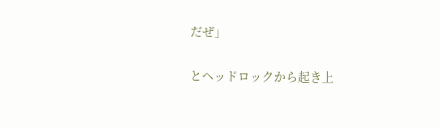だぜ」

とヘッドロックから起き上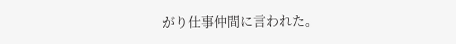がり仕事仲間に言われた。